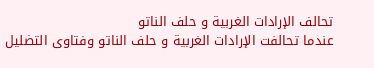تحالف الإرادات الغربية و حلف الناتو
عندما تحالفت الإرادات الغربية و حلف الناتو وفتاوى التضليل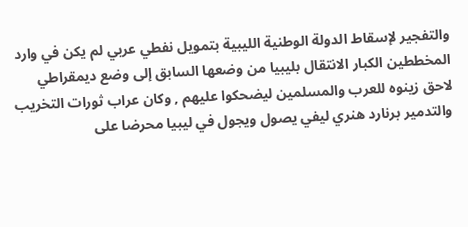والتفجير لإسقاط الدولة الوطنية الليبية بتمويل نفطي عربي لم يكن في وارد المخططين الكبار الانتقال بليبيا من وضعها السابق إلى وضع ديمقراطي لاحق زينوه للعرب والمسلمين ليضحكوا عليهم , وكان عراب ثورات التخريب والتدمير برنارد هنري ليفي يصول ويجول في ليبيا محرضا على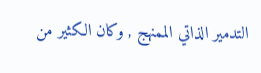التدمير الذاتي الممنهج , وكان الكثير من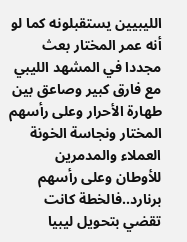الليبيين يستقبلونه كما لو أنه عمر المختار بعث مجددا في المشهد الليبي مع فارق كبير وصاعق بين طهارة الأحرار وعلى رأسهم المختار ونجاسة الخونة العملاء والمدمرين للأوطان وعلى رأسهم برنارد..فالخطة كانت تقضي بتحويل ليبيا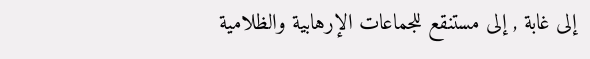إلى غابة , إلى مستنقع للجماعات الإرهابية والظلامية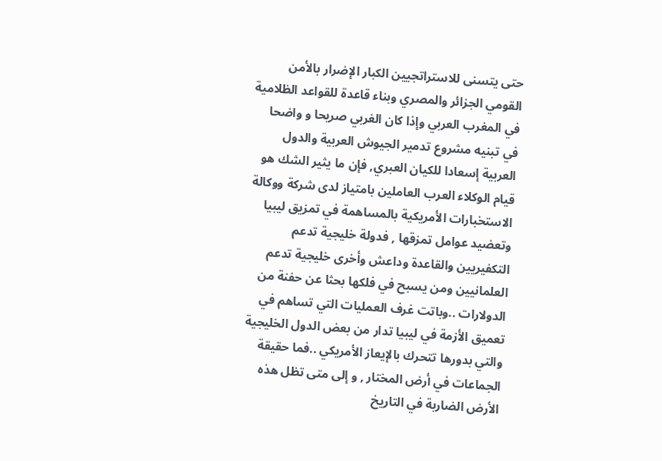حتى يتسنى للاستراتجيين الكبار الإضرار بالأمن القومي الجزائر والمصري وبناء قاعدة للقواعد الظلامية في المغرب العربي وإذا كان الغربي صريحا و واضحا في تبنيه مشروع تدمير الجيوش العربية والدول العربية إسعادا للكيان العبري, فإن ما يثير الشك هو قيام الوكلاء العرب العاملين بامتياز لدى شركة ووكالة الاستخبارات الأمريكية بالمساهمة في تمزيق ليبيا وتعضيد عوامل تمزقها , فدولة خليجية تدعم التكفيريين والقاعدة وداعش وأخرى خليجية تدعم العلمانيين ومن يسبح في فلكها بحثا عن حفنة من الدولارات ..وباتت غرف العمليات التي تساهم في تعميق الأزمة في ليبيا تدار من بعض الدول الخليجية والتي بدورها تتحرك بالإيعاز الأمريكي ..فما حقيقة الجماعات في أرض المختار , و إلى متى تظل هذه الأرض الضاربة في التاريخ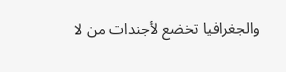والجغرافيا تخضع لأجندات من لا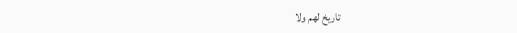تاريخ لهم ولا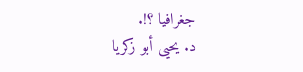جغرافيا ؟!.
د. يحيى أبو زكريا